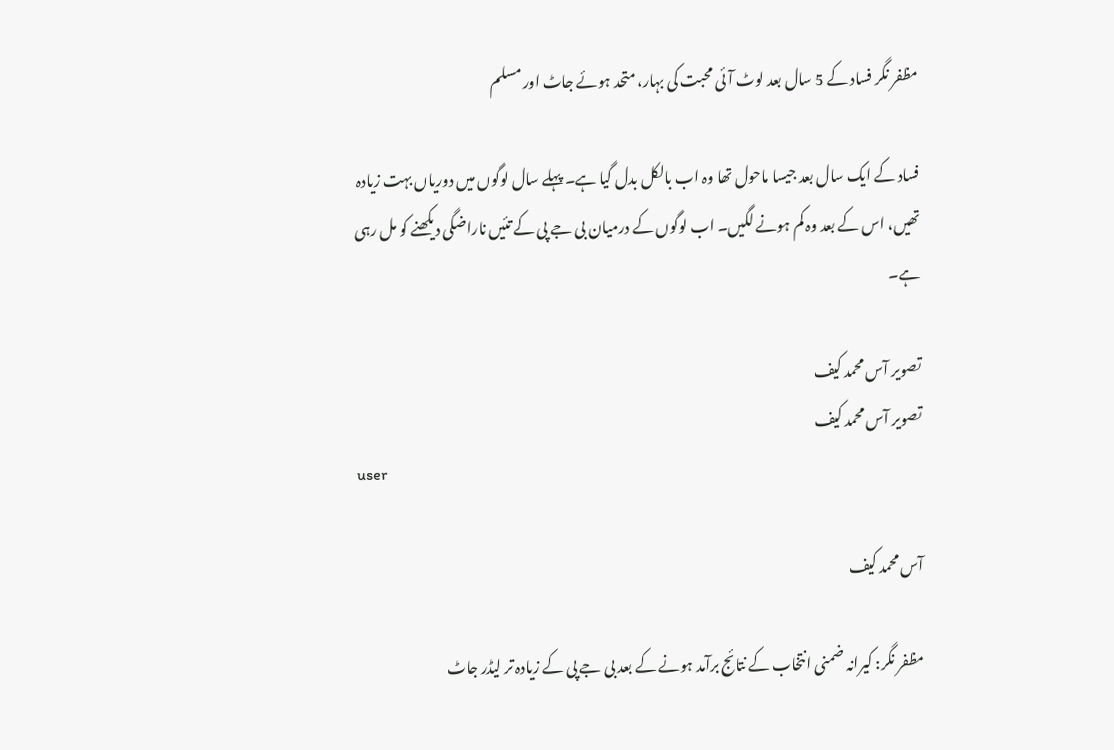مظفر نگر فساد کے 5 سال بعد لوٹ آئی محبت کی بہار، متحد ہوئے جاٹ اور مسلم

فساد کے ایک سال بعد جیسا ماحول تھا وہ اب بالکل بدل گیا ہے۔ پہلے سال لوگوں میں دوریاں بہت زیادہ تھیں، اس کے بعد وہ کم ہونے لگیں۔ اب لوگوں کے درمیان بی جے پی کے تئیں ناراضگی دیکھنے کو مل رہی ہے۔

تصویر آس محمد کیف
تصویر آس محمد کیف
user

آس محمد کیف

مظفر نگر: کیرانہ ضمنی انتخاب کے نتائج برآمد ہونے کے بعد بی جے پی کے زیادہ تر لیڈر جاٹ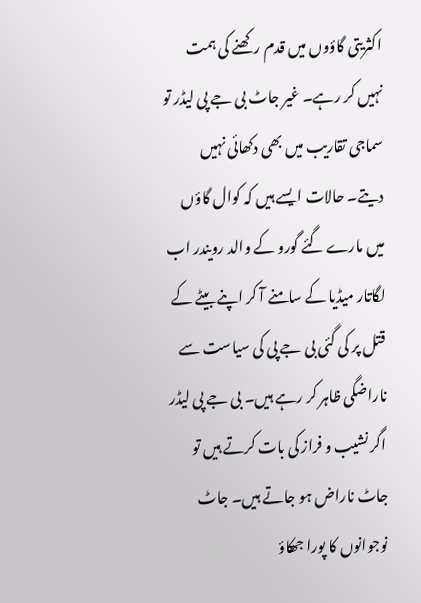اکثریتی گاؤوں میں قدم رکھنے کی ہمت نہیں کر رہے۔ غیر جاٹ بی جے پی لیڈر تو سماجی تقاریب میں بھی دکھائی نہیں دیتے۔ حالات ایسے ہیں کہ کوال گاؤں میں مارے گئے گورو کے والد رویندر اب لگاتار میڈیا کے سامنے آ کر اپنے بیٹے کے قتل پر کی گئی بی جے پی کی سیاست سے ناراضگی ظاہر کر رہے ہیں۔ بی جے پی لیڈر اگر نشیب و فراز کی بات کرتے ہیں تو جاٹ ناراض ہو جاتے ہیں۔ جاٹ نوجوانوں کا پورا جھکاؤ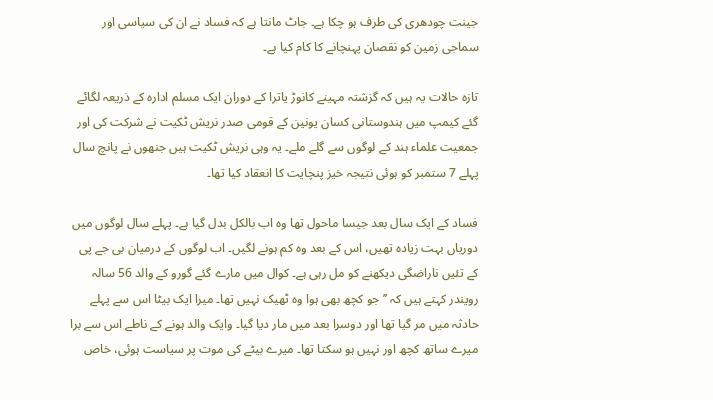جینت چودھری کی طرف ہو چکا ہے۔ جاٹ مانتا ہے کہ فساد نے ان کی سیاسی اور سماجی زمین کو نقصان پہنچانے کا کام کیا ہے۔

تازہ حالات یہ ہیں کہ گزشتہ مہینے کانوڑ یاترا کے دوران ایک مسلم ادارہ کے ذریعہ لگائے گئے کیمپ میں ہندوستانی کسان یونین کے قومی صدر نریش ٹکیت نے شرکت کی اور جمعیت علماء ہند کے لوگوں سے گلے ملے۔ یہ وہی نریش ٹکیت ہیں جنھوں نے پانچ سال پہلے 7 ستمبر کو ہوئی نتیجہ خیز پنچایت کا انعقاد کیا تھا۔

فساد کے ایک سال بعد جیسا ماحول تھا وہ اب بالکل بدل گیا ہے۔ پہلے سال لوگوں میں دوریاں بہت زیادہ تھیں، اس کے بعد وہ کم ہونے لگیں۔ اب لوگوں کے درمیان بی جے پی کے تئیں ناراضگی دیکھنے کو مل رہی ہے۔ کوال میں مارے گئے گورو کے والد 56 سالہ رویندر کہتے ہیں کہ ’’جو کچھ بھی ہوا وہ ٹھیک نہیں تھا۔ میرا ایک بیٹا اس سے پہلے حادثہ میں مر گیا تھا اور دوسرا بعد میں مار دیا گیا۔ وایک والد ہونے کے ناطے اس سے برا میرے ساتھ کچھ اور نہیں ہو سکتا تھا۔ میرے بیٹے کی موت پر سیاست ہوئی، خاص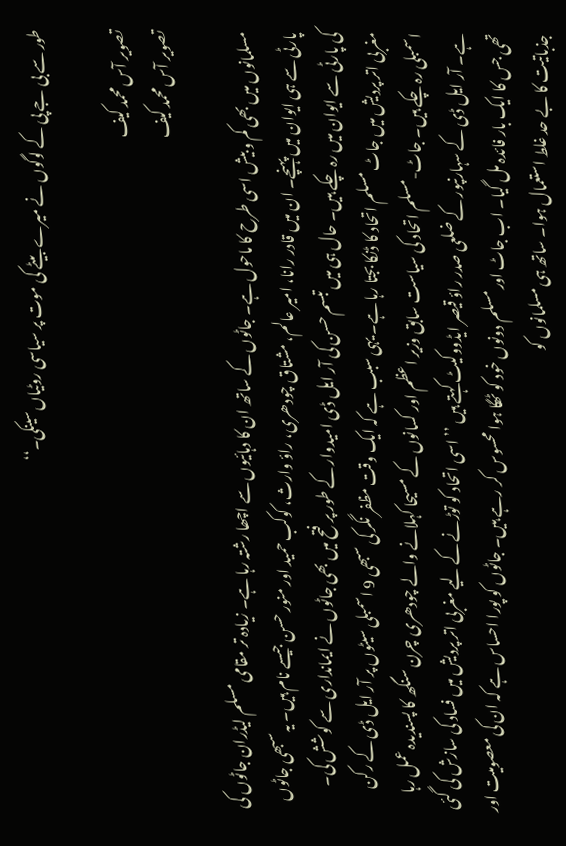طور سے بی جے پی کے لوگوں نے میرے بیٹے کی موت پر سیاسی روٹیاں سینکی۔‘‘

تصویر آس محمد کیف
تصویر آس محمد کیف

مسلمانوں میں بھی کم و بیش اسی طرح کا ماحول ہے۔ جاٹوں کے ساتھ ان کا دہائیوں سے اچھا رشتہ رہا ہے۔ زیادہ تر مقامی مسلم لیڈران جاٹوں کی پارٹی سے ہی ایوان میں پہنچے۔ ان میں قادر رانا، امیر عالم، مشتاق چودھری، راؤ وارث، کوکب حمید اور منور حسن جیسے نام ہیں۔ یہ سبھی جاٹوں کی پارٹی سے ایوان میں رہ چکے ہیں۔ حال ہی میں تبسم حسن کی آر ایل ڈی امیدوار کے طور پر فتح میں بھی جاٹوں نے ایمانداری سے کوشش کی۔ مغربی اتر پردیش میں جاٹ مسلم اتحاد کا ڈنکا بجتا رہا ہے۔ یہی سبب ہے کہ ایک وقت مظفر نگر کی سبھی 9 اسمبلی سیٹوں پر آر ایل ڈی کے رکن اسمبلی رہ چکے ہیں۔ جاٹ-مسلم اتحاد کی سیاست سابق وزیر اعظم اور کسانوں کے مسیحا کہلانے والے چودھری چرن سنگھ کا پسندیدہ عمل رہا ہے۔ آر ایل ڈی کے سہارنپور کے ضلعی صدر راؤ قیصر ایڈووکیٹ کہتے ہیں ’’اسی اتحاد کو توڑنے کے لیے مغربی اتر پردیش میں فساد کی سازش کی گئی تھی جس کا ایک بار فائدہ مل گیا۔ اب جاٹ اور مسلم دونوں خود کو ٹھگا ہوا محسوس کر رہے ہیں۔ جاٹوں کو پورا احساس ہے کہ ان کی معصومیت اور جذباتیت کا بے حد غلط استعمال ہوا۔ ساتھ ہی مسلمانوں کو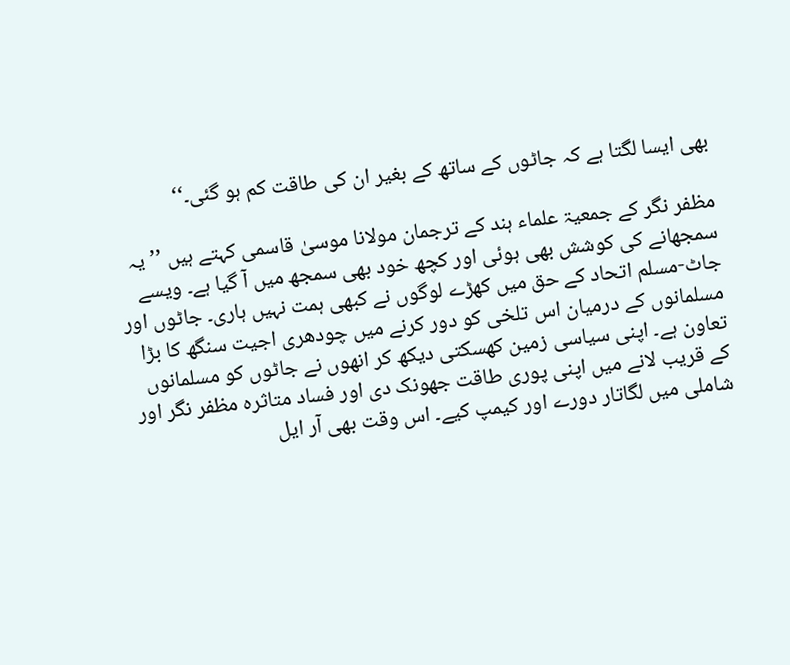بھی ایسا لگتا ہے کہ جاٹوں کے ساتھ کے بغیر ان کی طاقت کم ہو گئی۔‘‘

مظفر نگر کے جمعیۃ علماء ہند کے ترجمان مولانا موسیٰ قاسمی کہتے ہیں ’’یہ سمجھانے کی کوشش بھی ہوئی اور کچھ خود بھی سمجھ میں آ گیا ہے۔ ویسے جاٹ-مسلم اتحاد کے حق میں کھڑے لوگوں نے کبھی ہمت نہیں ہاری۔ جاٹوں اور مسلمانوں کے درمیان اس تلخی کو دور کرنے میں چودھری اجیت سنگھ کا بڑا تعاون ہے۔ اپنی سیاسی زمین کھسکتی دیکھ کر انھوں نے جاٹوں کو مسلمانوں کے قریب لانے میں اپنی پوری طاقت جھونک دی اور فساد متاثرہ مظفر نگر اور شاملی میں لگاتار دورے اور کیمپ کیے۔ اس وقت بھی آر ایل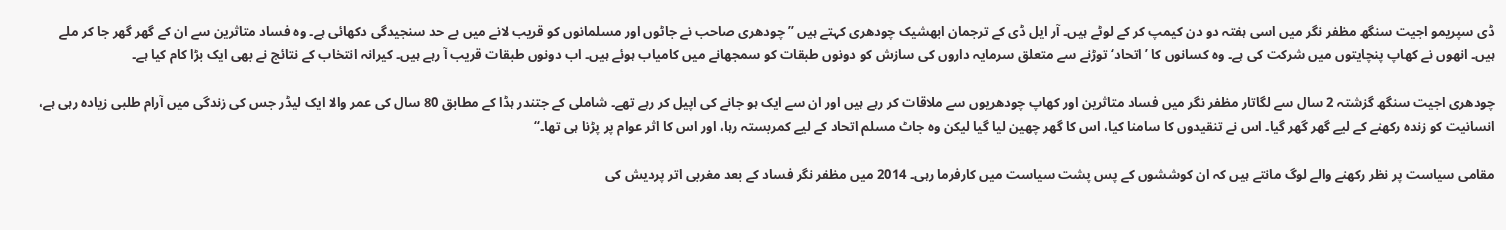ڈی سپریمو اجیت سنگھ مظفر نگر میں اسی ہفتہ دو دن کیمپ کر کے لوٹے ہیں۔ آر ایل ڈی کے ترجمان ابھشیک چودھری کہتے ہیں ’’چودھری صاحب نے جاٹوں اور مسلمانوں کو قریب لانے میں بے حد سنجیدگی دکھائی ہے۔ وہ فساد متاثرین سے ان کے گھر گھر جا کر ملے ہیں۔ انھوں نے کھاپ پنچایتوں میں شرکت کی ہے۔ وہ کسانوں کا ’اتحاد‘ توڑنے سے متعلق سرمایہ داروں کی سازش کو دونوں طبقات کو سمجھانے میں کامیاب ہوئے ہیں۔ اب دونوں طبقات قریب آ رہے ہیں۔ کیرانہ انتخاب کے نتائج نے بھی ایک بڑا کام کیا ہے۔

چودھری اجیت سنگھ گزشتہ 2 سال سے لگاتار مظفر نگر میں فساد متاثرین اور کھاپ چودھریوں سے ملاقات کر رہے ہیں اور ان سے ایک ہو جانے کی اپیل کر رہے تھے۔ شاملی کے جتندر ہڈا کے مطابق 80 سال کی عمر والا ایک لیڈر جس کی زندگی میں آرام طلبی زیادہ رہی ہے، انسانیت کو زندہ رکھنے کے لیے گھر گھر گیا۔ اس نے تنقیدوں کا سامنا کیا، اس کا گھر چھین لیا گیا لیکن وہ جاٹ مسلم اتحاد کے لیے کمربستہ رہا، اور اس کا اثر عوام پر پڑنا ہی تھا۔‘‘

مقامی سیاست پر نظر رکھنے والے لوگ مانتے ہیں کہ ان کوششوں کے پس پشت سیاست میں کارفرما رہی۔ 2014 میں مظفر نگر فساد کے بعد مغربی اتر پردیش کی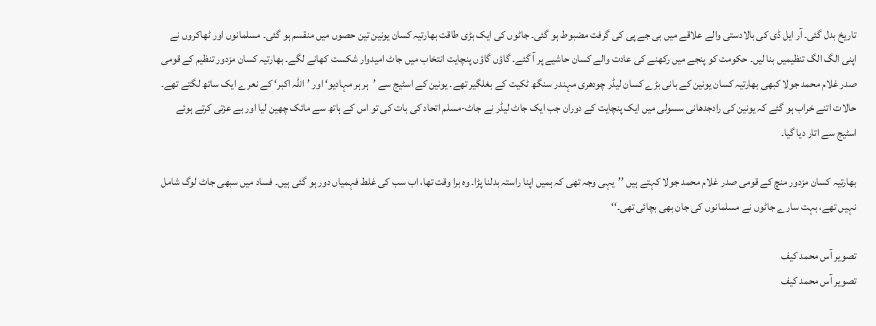تاریخ بدل گئی۔ آر ایل ڈی کی بالادستی والے علاقے میں بی جے پی کی گرفت مضبوط ہو گئی۔ جاٹوں کی ایک بڑی طاقت بھارتیہ کسان یونین تین حصوں میں منقسم ہو گئی۔ مسلمانوں اور ٹھاکروں نے اپنی الگ الگ تنظیمیں بنا لیں۔ حکومت کو پنجے میں رکھنے کی عادت والے کسان حاشیے پر آ گئے۔ گاؤں گاؤں پنچایت انتخاب میں جاٹ امیدوار شکست کھانے لگے۔ بھارتیہ کسان مزدور تنظیم کے قومی صدر غلام محمد جولا کبھی بھارتیہ کسان یونین کے بانی بڑے کسان لیڈر چودھری مہندر سنگھ ٹکیت کے بغلگیر تھے۔ یونین کے اسٹیج سے ’ہر ہر مہادیو‘ اور ’اللہ اکبر‘ کے نعرے ایک ساتھ لگتے تھے۔ حالات اتنے خراب ہو گئے کہ یونین کی رادجدھانی سسولی میں ایک پنچایت کے دوران جب ایک جاٹ لیڈر نے جاٹ-مسلم اتحاد کی بات کی تو اس کے ہاتھ سے مائک چھین لیا اور بے عزتی کرتے ہوئے اسٹیج سے اتار دیا گیا۔

بھارتیہ کسان مزدور منچ کے قومی صدر غلام محمد جولا کہتے ہیں ’’یہی وجہ تھی کہ ہمیں اپنا راستہ بدلنا پڑا۔ وہ برا وقت تھا، اب سب کی غلط فہمیاں دور ہو گئی ہیں۔ فساد میں سبھی جاٹ لوگ شامل نہیں تھے، بہت سارے جاٹوں نے مسلمانوں کی جان بھی بچائی تھی۔‘‘

تصویر آس محمد کیف
تصویر آس محمد کیف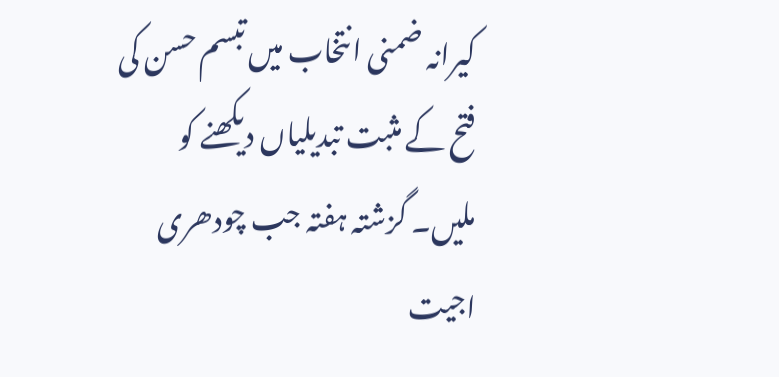کیرانہ ضمنی انتخاب میں تبسم حسن کی فتح کے مثبت تبدیلیاں دیکھنے کو ملیں۔ گزشتہ ہفتہ جب چودھری اجیت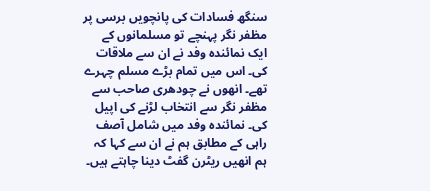سنگھ فسادات کی پانچویں برسی پر مظفر نگر پہنچے تو مسلمانوں کے ایک نمائندہ وفد نے ان سے ملاقات کی۔ اس میں تمام بڑے مسلم چہرے تھے۔ انھوں نے چودھری صاحب سے مظفر نگر سے انتخاب لڑنے کی اپیل کی۔ نمائندہ وفد میں شامل آصف راہی کے مطابق ہم نے ان سے کہا کہ ہم انھیں ریٹرن گفٹ دینا چاہتے ہیں۔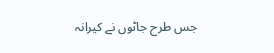جس طرح جاٹوں نے کیرانہ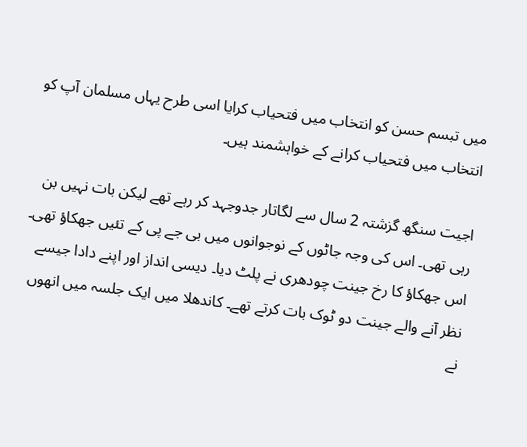میں تبسم حسن کو انتخاب میں فتحیاب کرایا اسی طرح یہاں مسلمان آپ کو انتخاب میں فتحیاب کرانے کے خواہشمند ہیں۔

اجیت سنگھ گزشتہ 2 سال سے لگاتار جدوجہد کر رہے تھے لیکن بات نہیں بن رہی تھی۔ اس کی وجہ جاٹوں کے نوجوانوں میں بی جے پی کے تئیں جھکاؤ تھی۔ اس جھکاؤ کا رخ جینت چودھری نے پلٹ دیا۔ دیسی انداز اور اپنے دادا جیسے نظر آنے والے جینت دو ٹوک بات کرتے تھے۔ کاندھلا میں ایک جلسہ میں انھوں نے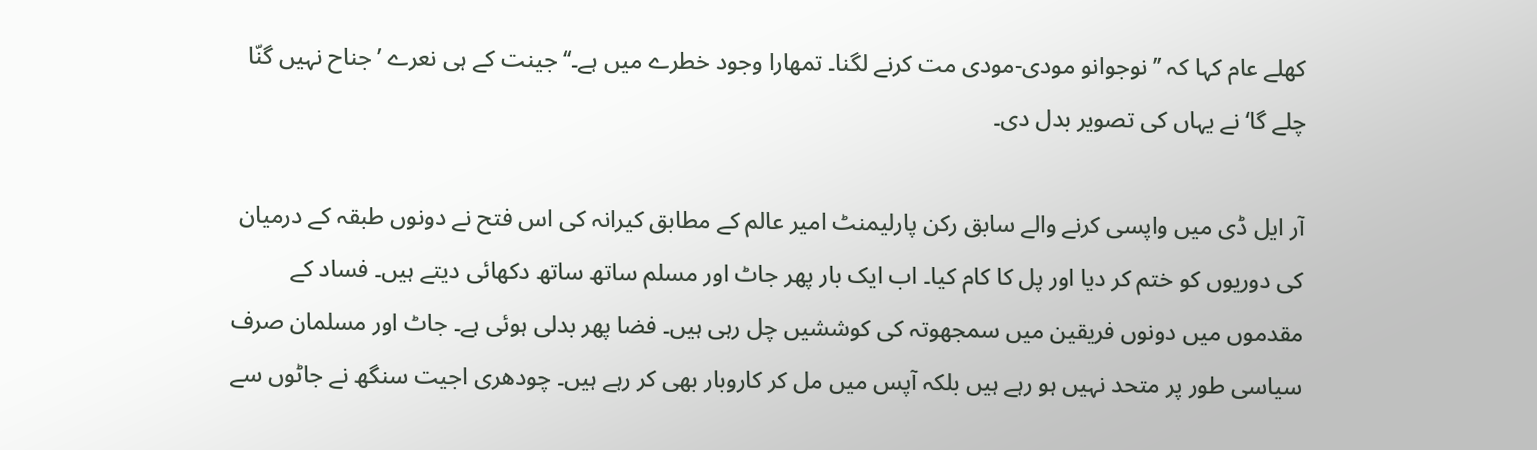کھلے عام کہا کہ ’’نوجوانو مودی-مودی مت کرنے لگنا۔ تمھارا وجود خطرے میں ہے۔‘‘ جینت کے ہی نعرے ’جناح نہیں گنّا چلے گا‘ نے یہاں کی تصویر بدل دی۔

آر ایل ڈی میں واپسی کرنے والے سابق رکن پارلیمنٹ امیر عالم کے مطابق کیرانہ کی اس فتح نے دونوں طبقہ کے درمیان کی دوریوں کو ختم کر دیا اور پل کا کام کیا۔ اب ایک بار پھر جاٹ اور مسلم ساتھ ساتھ دکھائی دیتے ہیں۔ فساد کے مقدموں میں دونوں فریقین میں سمجھوتہ کی کوششیں چل رہی ہیں۔ فضا پھر بدلی ہوئی ہے۔ جاٹ اور مسلمان صرف سیاسی طور پر متحد نہیں ہو رہے ہیں بلکہ آپس میں مل کر کاروبار بھی کر رہے ہیں۔ چودھری اجیت سنگھ نے جاٹوں سے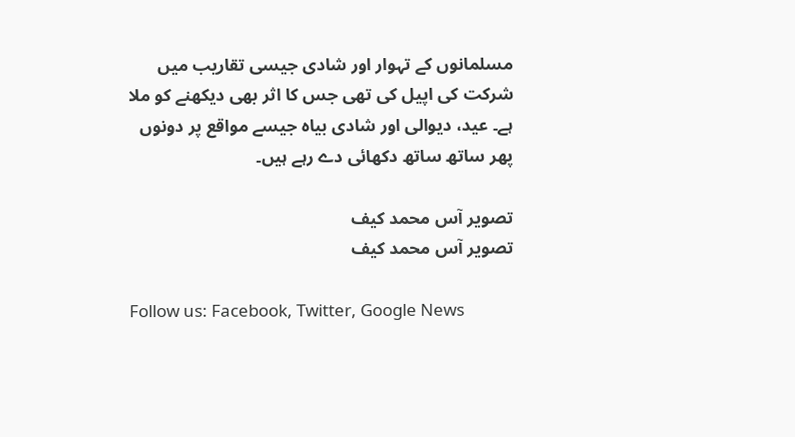مسلمانوں کے تہوار اور شادی جیسی تقاریب میں شرکت کی اپیل کی تھی جس کا اثر بھی دیکھنے کو ملا ہے۔ عید، دیوالی اور شادی بیاہ جیسے مواقع پر دونوں پھر ساتھ ساتھ دکھائی دے رہے ہیں۔

تصویر آس محمد کیف
تصویر آس محمد کیف

Follow us: Facebook, Twitter, Google News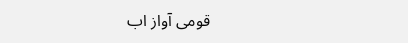قومی آواز اب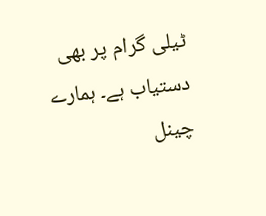ٹیلی گرام پر بھی دستیاب ہے۔ ہمارے چینل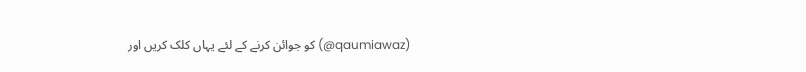(qaumiawaz@) کو جوائن کرنے کے لئے یہاں کلک کریں اور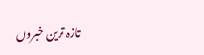تازہ ترین خبروں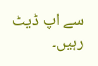سے اپ ڈیٹ رہیں۔